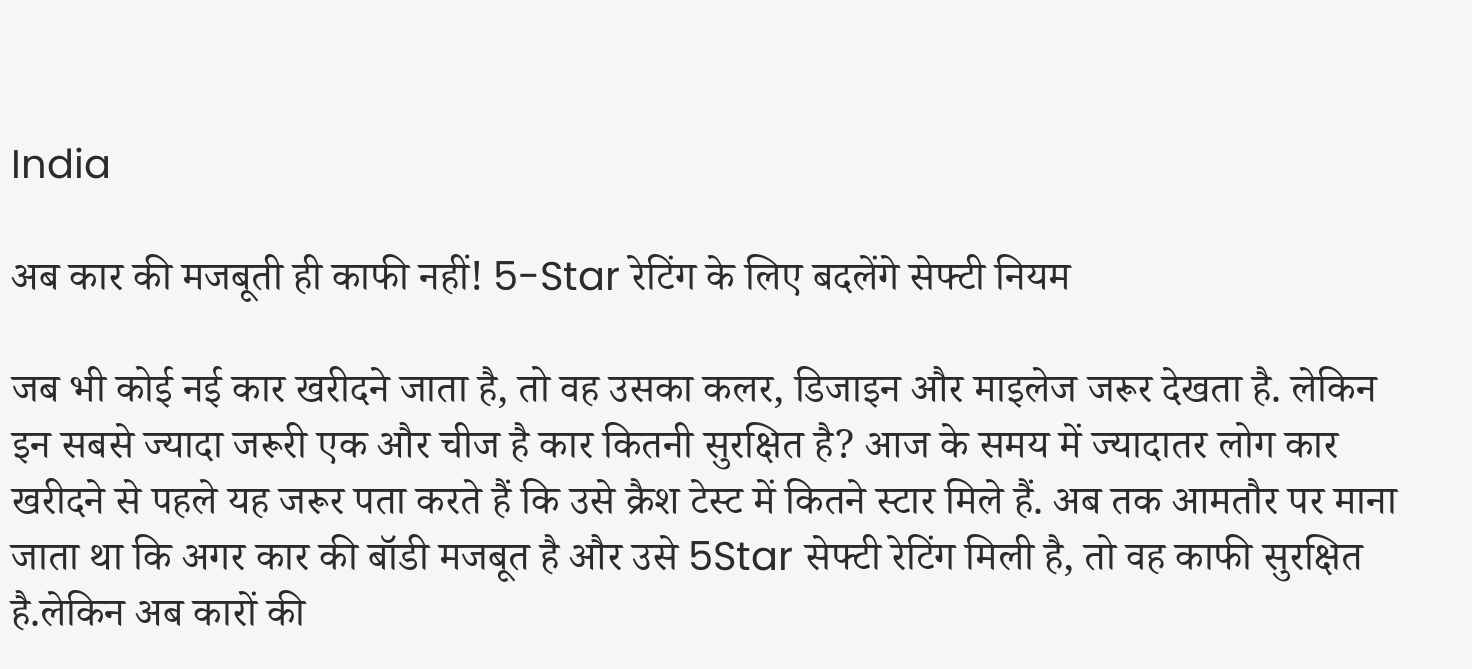India

अब कार की मजबूती ही काफी नहीं! 5-Star रेटिंग के लिए बदलेंगे सेफ्टी नियम

जब भी कोई नई कार खरीदने जाता है, तो वह उसका कलर, डिजाइन और माइलेज जरूर देखता है. लेकिन इन सबसे ज्यादा जरूरी एक और चीज है कार कितनी सुरक्षित है? आज के समय में ज्यादातर लोग कार खरीदने से पहले यह जरूर पता करते हैं कि उसे क्रैश टेस्ट में कितने स्टार मिले हैं. अब तक आमतौर पर माना जाता था कि अगर कार की बॉडी मजबूत है और उसे 5Star सेफ्टी रेटिंग मिली है, तो वह काफी सुरक्षित है.लेकिन अब कारों की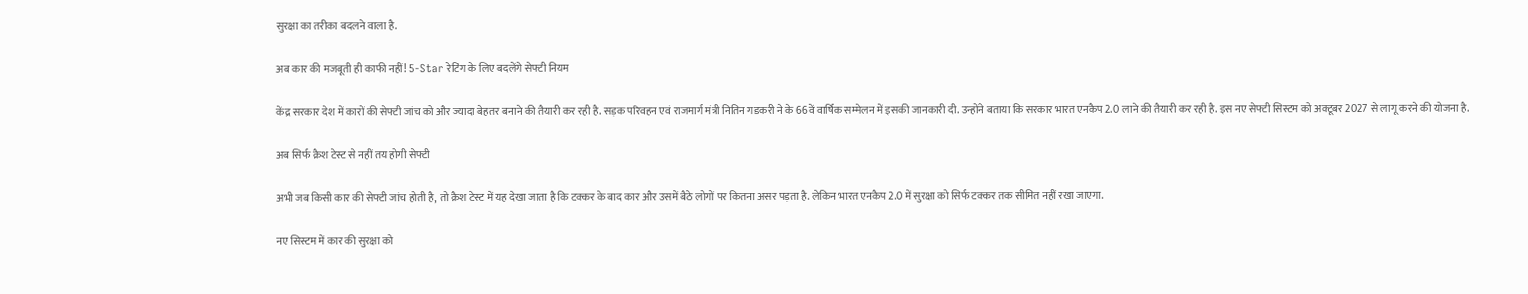सुरक्षा का तरीका बदलने वाला है.

अब कार की मजबूती ही काफी नहीं! 5-Star रेटिंग के लिए बदलेंगे सेफ्टी नियम

केंद्र सरकार देश में कारों की सेफ्टी जांच को और ज्यादा बेहतर बनाने की तैयारी कर रही है. सड़क परिवहन एवं राजमार्ग मंत्री नितिन गडकरी ने के 66वें वार्षिक सम्मेलन में इसकी जानकारी दी. उन्होंने बताया कि सरकार भारत एनकैप 2.0 लाने की तैयारी कर रही है. इस नए सेफ्टी सिस्टम को अक्टूबर 2027 से लागू करने की योजना है.

अब सिर्फ क्रैश टेस्ट से नहीं तय होगी सेफ्टी

अभी जब किसी कार की सेफ्टी जांच होती है, तो क्रैश टेस्ट में यह देखा जाता है कि टक्कर के बाद कार और उसमें बैठे लोगों पर कितना असर पड़ता है. लेकिन भारत एनकैप 2.0 में सुरक्षा को सिर्फ टक्कर तक सीमित नहीं रखा जाएगा.

नए सिस्टम में कार की सुरक्षा को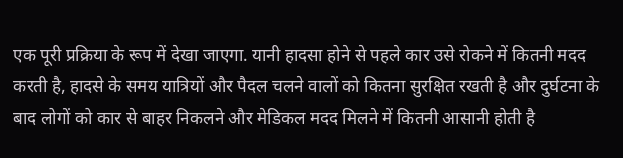एक पूरी प्रक्रिया के रूप में देखा जाएगा. यानी हादसा होने से पहले कार उसे रोकने में कितनी मदद करती है, हादसे के समय यात्रियों और पैदल चलने वालों को कितना सुरक्षित रखती है और दुर्घटना के बाद लोगों को कार से बाहर निकलने और मेडिकल मदद मिलने में कितनी आसानी होती है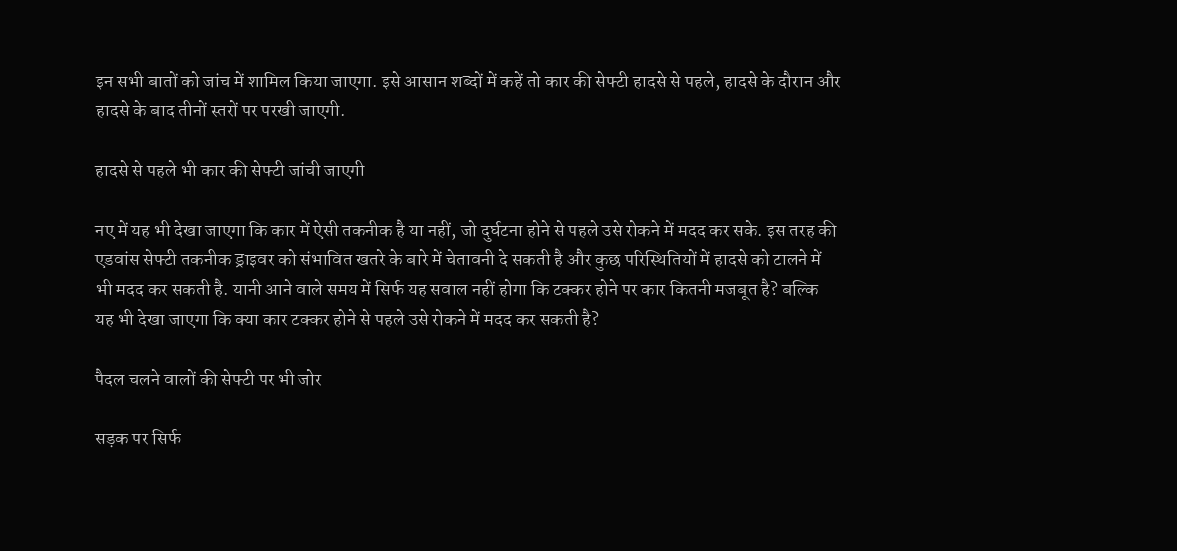इन सभी बातों को जांच में शामिल किया जाएगा. इसे आसान शब्दों में कहें तो कार की सेफ्टी हादसे से पहले, हादसे के दौरान और हादसे के बाद तीनों स्तरों पर परखी जाएगी.

हादसे से पहले भी कार की सेफ्टी जांची जाएगी

नए में यह भी देखा जाएगा कि कार में ऐसी तकनीक है या नहीं, जो दुर्घटना होने से पहले उसे रोकने में मदद कर सके. इस तरह की एडवांस सेफ्टी तकनीक ड्राइवर को संभावित खतरे के बारे में चेतावनी दे सकती है और कुछ परिस्थितियों में हादसे को टालने में भी मदद कर सकती है. यानी आने वाले समय में सिर्फ यह सवाल नहीं होगा कि टक्कर होने पर कार कितनी मजबूत है? बल्कि यह भी देखा जाएगा कि क्या कार टक्कर होने से पहले उसे रोकने में मदद कर सकती है?

पैदल चलने वालों की सेफ्टी पर भी जोर

सड़क पर सिर्फ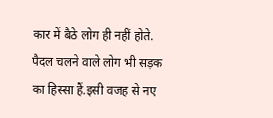कार में बैठे लोग ही नहीं होते. पैदल चलने वाले लोग भी सड़क का हिस्सा हैं.इसी वजह से नए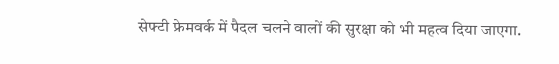सेफ्टी फ्रेमवर्क में पैदल चलने वालों की सुरक्षा को भी महत्व दिया जाएगा.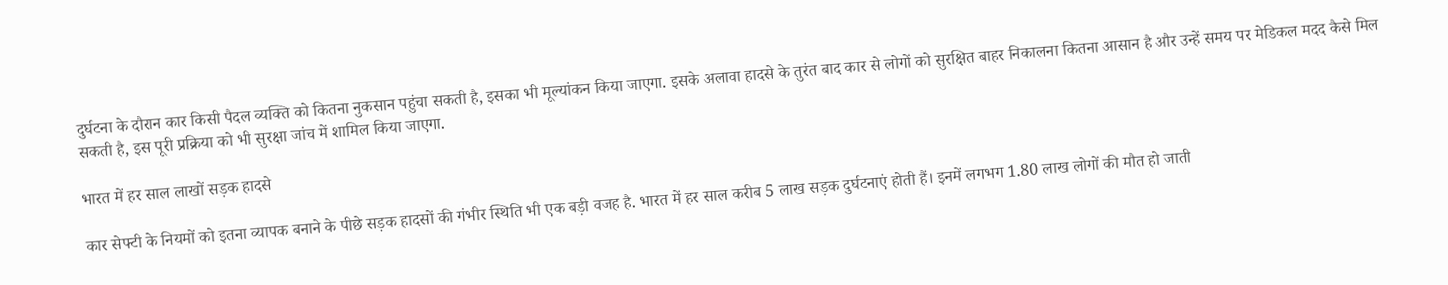दुर्घटना के दौरान कार किसी पैदल व्यक्ति को कितना नुकसान पहुंचा सकती है, इसका भी मूल्यांकन किया जाएगा. इसके अलावा हादसे के तुरंत बाद कार से लोगों को सुरक्षित बाहर निकालना कितना आसान है और उन्हें समय पर मेडिकल मदद कैसे मिल सकती है, इस पूरी प्रक्रिया को भी सुरक्षा जांच में शामिल किया जाएगा.

भारत में हर साल लाखों सड़क हादसे

कार सेफ्टी के नियमों को इतना व्यापक बनाने के पीछे सड़क हादसों की गंभीर स्थिति भी एक बड़ी वजह है. भारत में हर साल करीब 5 लाख सड़क दुर्घटनाएं होती हैं। इनमें लगभग 1.80 लाख लोगों की मौत हो जाती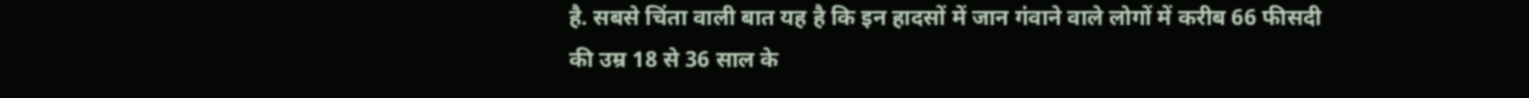है. सबसे चिंता वाली बात यह है कि इन हादसों में जान गंवाने वाले लोगों में करीब 66 फीसदी की उम्र 18 से 36 साल के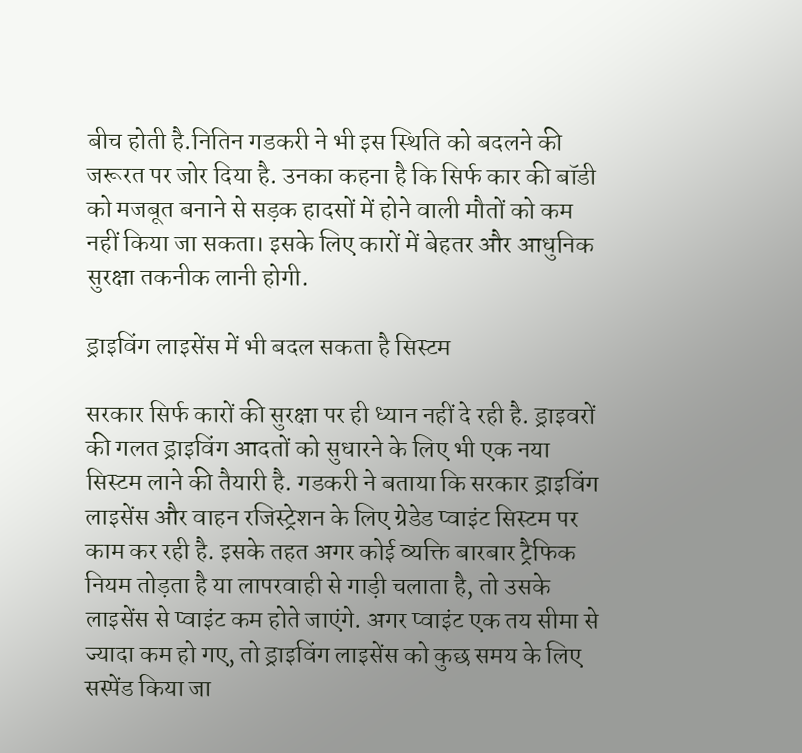बीच होती है.नितिन गडकरी ने भी इस स्थिति को बदलने की जरूरत पर जोर दिया है. उनका कहना है कि सिर्फ कार की बॉडी को मजबूत बनाने से सड़क हादसों में होने वाली मौतों को कम नहीं किया जा सकता। इसके लिए कारों में बेहतर और आधुनिक सुरक्षा तकनीक लानी होगी.

ड्राइविंग लाइसेंस में भी बदल सकता है सिस्टम

सरकार सिर्फ कारों की सुरक्षा पर ही ध्यान नहीं दे रही है. ड्राइवरों की गलत ड्राइविंग आदतों को सुधारने के लिए भी एक नया सिस्टम लाने की तैयारी है. गडकरी ने बताया कि सरकार ड्राइविंग लाइसेंस और वाहन रजिस्ट्रेशन के लिए ग्रेडेड प्वाइंट सिस्टम पर काम कर रही है. इसके तहत अगर कोई व्यक्ति बारबार ट्रैफिक नियम तोड़ता है या लापरवाही से गाड़ी चलाता है, तो उसके लाइसेंस से प्वाइंट कम होते जाएंगे. अगर प्वाइंट एक तय सीमा से ज्यादा कम हो गए, तो ड्राइविंग लाइसेंस को कुछ समय के लिए सस्पेंड किया जा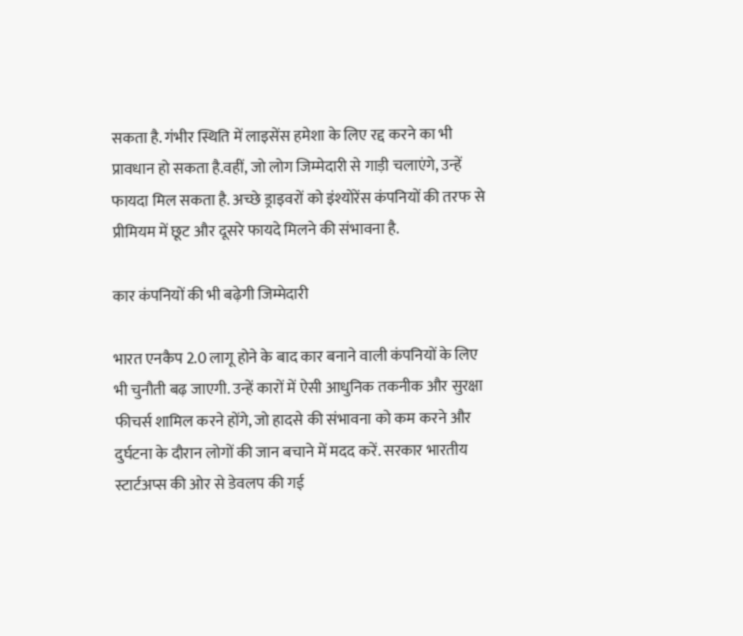सकता है. गंभीर स्थिति में लाइसेंस हमेशा के लिए रद्द करने का भी प्रावधान हो सकता है.वहीं, जो लोग जिम्मेदारी से गाड़ी चलाएंगे, उन्हें फायदा मिल सकता है. अच्छे ड्राइवरों को इंश्योरेंस कंपनियों की तरफ से प्रीमियम में छूट और दूसरे फायदे मिलने की संभावना है.

कार कंपनियों की भी बढ़ेगी जिम्मेदारी

भारत एनकैप 2.0 लागू होने के बाद कार बनाने वाली कंपनियों के लिए भी चुनौती बढ़ जाएगी. उन्हें कारों में ऐसी आधुनिक तकनीक और सुरक्षा फीचर्स शामिल करने होंगे, जो हादसे की संभावना को कम करने और दुर्घटना के दौरान लोगों की जान बचाने में मदद करें. सरकार भारतीय स्टार्टअप्स की ओर से डेवलप की गई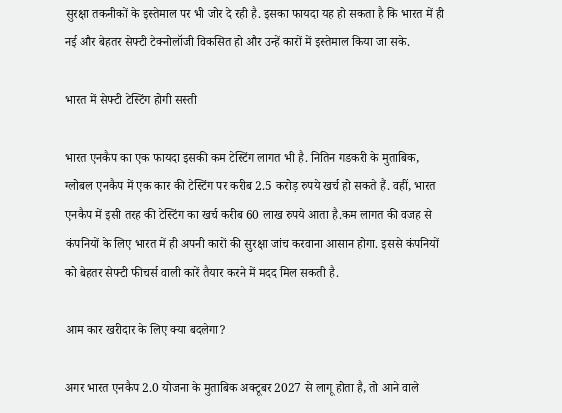सुरक्षा तकनीकों के इस्तेमाल पर भी जोर दे रही है. इसका फायदा यह हो सकता है कि भारत में ही नई और बेहतर सेफ्टी टेक्नोलॉजी विकसित हो और उन्हें कारों में इस्तेमाल किया जा सके.

भारत में सेफ्टी टेस्टिंग होगी सस्ती

भारत एनकैप का एक फायदा इसकी कम टेस्टिंग लागत भी है. नितिन गडकरी के मुताबिक, ग्लोबल एनकैप में एक कार की टेस्टिंग पर करीब 2.5 करोड़ रुपये खर्च हो सकते हैं. वहीं, भारत एनकैप में इसी तरह की टेस्टिंग का खर्च करीब 60 लाख रुपये आता है.कम लागत की वजह से कंपनियों के लिए भारत में ही अपनी कारों की सुरक्षा जांच करवाना आसान होगा. इससे कंपनियों को बेहतर सेफ्टी फीचर्स वाली कारें तैयार करने में मदद मिल सकती है.

आम कार खरीदार के लिए क्या बदलेगा?

अगर भारत एनकैप 2.0 योजना के मुताबिक अक्टूबर 2027 से लागू होता है, तो आने वाले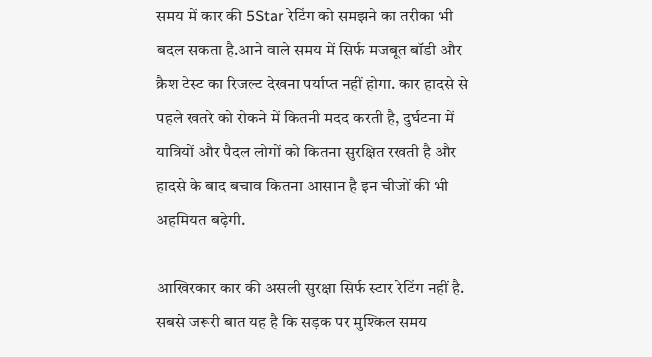समय में कार की 5Star रेटिंग को समझने का तरीका भी बदल सकता है.आने वाले समय में सिर्फ मजबूत बॉडी और क्रैश टेस्ट का रिजल्ट देखना पर्याप्त नहीं होगा. कार हादसे से पहले खतरे को रोकने में कितनी मदद करती है, दुर्घटना में यात्रियों और पैदल लोगों को कितना सुरक्षित रखती है और हादसे के बाद बचाव कितना आसान है इन चीजों की भी अहमियत बढ़ेगी.

आखिरकार कार की असली सुरक्षा सिर्फ स्टार रेटिंग नहीं है. सबसे जरूरी बात यह है कि सड़क पर मुश्किल समय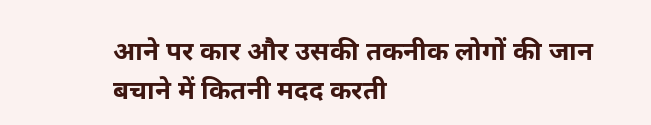आने पर कार और उसकी तकनीक लोगों की जान बचाने में कितनी मदद करती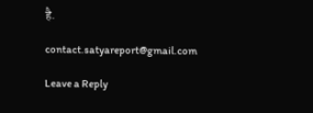है.

contact.satyareport@gmail.com

Leave a Reply